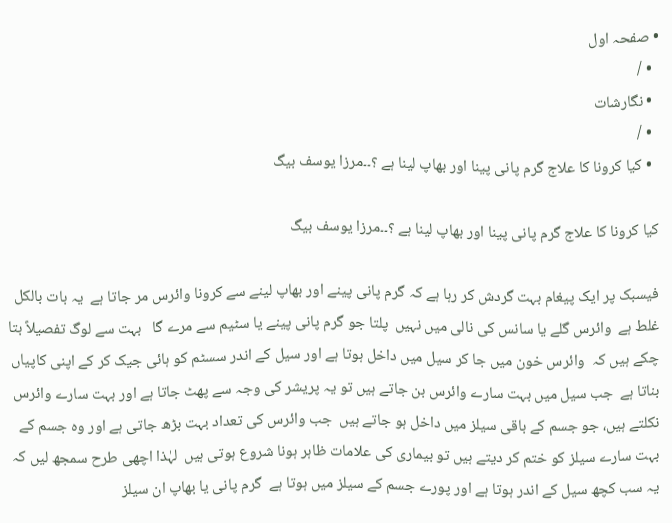• صفحہ اول
  • /
  • نگارشات
  • /
  • کیا کرونا کا علاج گرم پانی پینا اور بھاپ لینا ہے ؟۔۔مرزا یوسف بیگ

کیا کرونا کا علاج گرم پانی پینا اور بھاپ لینا ہے ؟۔۔مرزا یوسف بیگ

فیسبک پر ایک پیغام بہت گردش کر رہا ہے کہ گرم پانی پینے اور بھاپ لینے سے کرونا وائرس مر جاتا ہے  یہ بات بالکل غلط ہے  وائرس گلے یا سانس کی نالی میں نہیں  پلتا جو گرم پانی پینے یا سٹیم سے مرے گا   بہت سے لوگ تفصیلاً بتا چکے ہیں کہ  وائرس خون میں جا کر سیل میں داخل ہوتا ہے اور سیل کے اندر سسٹم کو ہائی جیک کر کے اپنی کاپیاں بناتا ہے  جب سیل میں بہت سارے وائرس بن جاتے ہیں تو یہ پریشر کی وجہ سے پھٹ جاتا ہے اور بہت سارے وائرس نکلتے ہیں، جو جسم کے باقی سیلز میں داخل ہو جاتے ہیں  جب وائرس کی تعداد بہت بڑھ جاتی ہے اور وہ جسم کے  بہت سارے سیلز کو ختم کر دیتے ہیں تو بیماری کی علامات ظاہر ہونا شروع ہوتی ہیں  لہٰذا اچھی طرح سمجھ لیں کہ یہ سب کچھ سیل کے اندر ہوتا ہے اور پورے جسم کے سیلز میں ہوتا ہے  گرم پانی یا بھاپ ان سیلز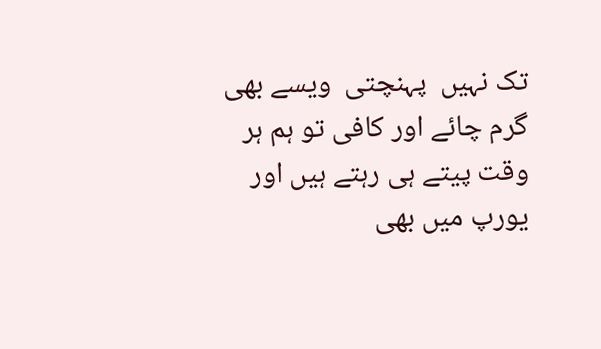تک نہیں  پہنچتی  ویسے بھی گرم چائے اور کافی تو ہم ہر وقت پیتے ہی رہتے ہیں اور یورپ میں بھی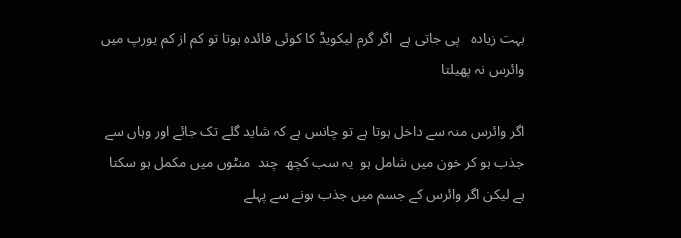بہت زیادہ   پی جاتی ہے  اگر گرم لیکویڈ کا کوئی فائدہ ہوتا تو کم از کم یورپ میں وائرس نہ پھیلتا

اگر وائرس منہ سے داخل ہوتا ہے تو چانس ہے کہ شاید گلے تک جائے اور وہاں سے جذب ہو کر خون میں شامل ہو  یہ سب کچھ  چند  منٹوں میں مکمل ہو سکتا ہے لیکن اگر وائرس کے جسم میں جذب ہونے سے پہلے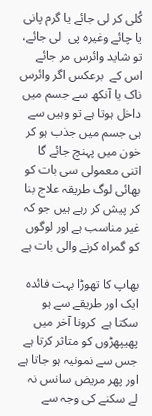کُلی کر لی جائے یا گرم پانی یا چائے وغیرہ پی  لی جائے،  تو شاید وائرس مر جائے  اس کے  برعکس اگر وائرس ناک یا آنکھ سے جسم میں داخل ہوتا ہے تو وہیں سے ہی جسم میں جذب ہو کر خون میں پہنچ جائے گا  اتنی معمولی سی بات کو بھائی لوگ طریقہ علاج بنا کر پیش کر رہے ہیں جو کہ غیر مناسب ہے اور لوگوں کو گمراہ کرنے والی بات ہے

بھاپ کا تھوڑا بہت فائدہ ایک اور طریقے سے ہو سکتا ہے  کرونا آخر میں پھیپھڑوں کو متاثر کرتا ہے جس سے نمونیہ ہو جاتا ہے اور پھر مریض سانس نہ لے سکنے کی وجہ سے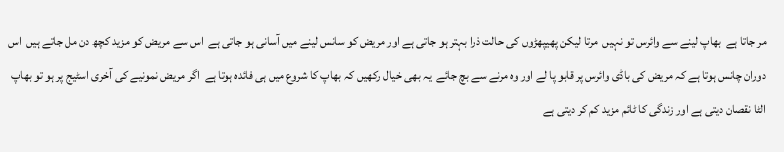مر جاتا ہے  بھاپ لینے سے وائرس تو نہیں  مرتا لیکن پھیپھڑوں کی حالت ذرا بہتر ہو جاتی ہے اور مریض کو سانس لینے میں آسانی ہو جاتی ہے  اس سے مریض کو مزید کچھ دن مل جاتے ہیں  اس دوران چانس ہوتا ہے کہ مریض کی باڈی وائرس پر قابو پا لے اور وہ مرنے سے بچ جائے  یہ بھی خیال رکھیں کہ بھاپ کا شروع میں ہی فائدہ ہوتا ہے  اگر مریض نمونیے کی آخری اسٹیج پر ہو تو بھاپ الٹا نقصان دیتی ہے اور زندگی کا ٹائم مزید کم کر دیتی ہے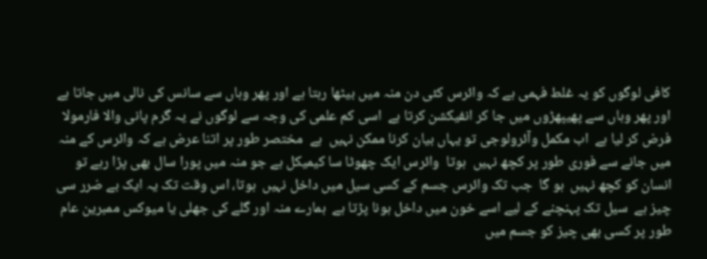کافی لوگوں کو یہ غلط فہمی ہے کہ وائرس کئی دن منہ میں بیٹھا رہتا ہے اور پھر وہاں سے سانس کی نالی میں جاتا ہے اور پھر وہاں سے پھیپھڑوں میں جا کر انفیکشن کرتا ہے  اسی کم علمی کی وجہ سے لوگوں نے یہ گرم پانی والا فارمولا فرض کر لیا ہے  اب مکمل وآئرولوجی تو یہاں بیان کرنا ممکن نہیں  ہے  مختصر طور پر اتنا عرض ہے کہ وائرس کے منہ میں جانے سے فوری طور پر کچھ نہیں  ہوتا  وائرس ایک چھوٹا سا کیمیکل ہے جو منہ میں پورا سال بھی پڑا رہے تو انسان کو کچھ نہیں  ہو گا  جب تک وائرس جسم کے کسی سیل میں داخل نہیں  ہوتا، اس وقت تک یہ ایک بے ضرر سی چیز ہے  سیل تک پہنچنے کے لیے اسے خون میں داخل ہونا پڑتا ہے  ہمارے منہ اور گلے کی جھلی یا میوکس ممبرین عام طور پر کسی بھی چیز کو جسم میں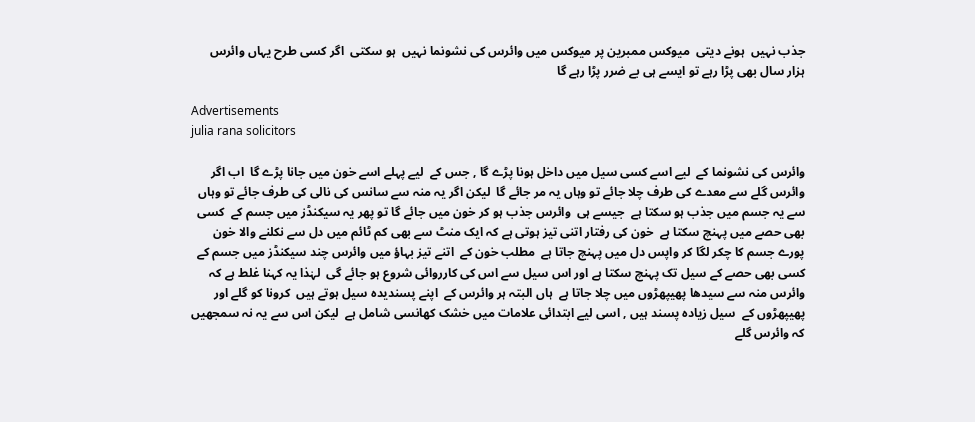جذب نہیں  ہونے دیتی  میوکس ممبرین پر میوکس میں وائرس کی نشونما نہیں  ہو سکتی  اگر کسی طرح یہاں وائرس ہزار سال بھی پڑا رہے تو ایسے ہی بے ضرر پڑا رہے گا

Advertisements
julia rana solicitors

وائرس کی نشونما کے  لیے اسے کسی سیل میں داخل ہونا پڑے گا , جس کے  لیے پہلے اسے خون میں جانا پڑے گا  اب اگر وائرس گلے سے معدے کی طرف چلا جائے تو وہاں یہ مر جائے گا  لیکن اگر یہ منہ سے سانس کی نالی کی طرف جائے تو وہاں سے یہ جسم میں جذب ہو سکتا ہے  جیسے ہی  وائرس جذب ہو کر خون میں جائے گا تو پھر یہ سیکنڈز میں جسم کے  کسی بھی حصے میں پہنچ سکتا ہے  خون کی رفتار اتنی تیز ہوتی ہے کہ ایک منٹ سے بھی کم ٹائم میں دل سے نکلنے والا خون پورے جسم کا چکر لگا کر واپس دل میں پہنچ جاتا ہے  مطلب خون کے  اتنے تیز بہاؤ میں وائرس چند سیکنڈز میں جسم کے کسی بھی حصے کے سیل تک پہنچ سکتا ہے اور اس سیل سے اس کی کارروائی شروع ہو جائے گی  لہٰذا یہ کہنا غلط ہے کہ وائرس منہ سے سیدھا پھیپھڑوں میں چلا جاتا ہے  ہاں البتہ ہر وائرس کے  اپنے پسندیدہ سیل ہوتے ہیں  کرونا کو گلے اور پھیپھڑوں کے  سیل زیادہ پسند ہیں , اسی لیے ابتدائی علامات میں خشک کھانسی شامل ہے  لیکن اس سے یہ نہ سمجھیں کہ وائرس گلے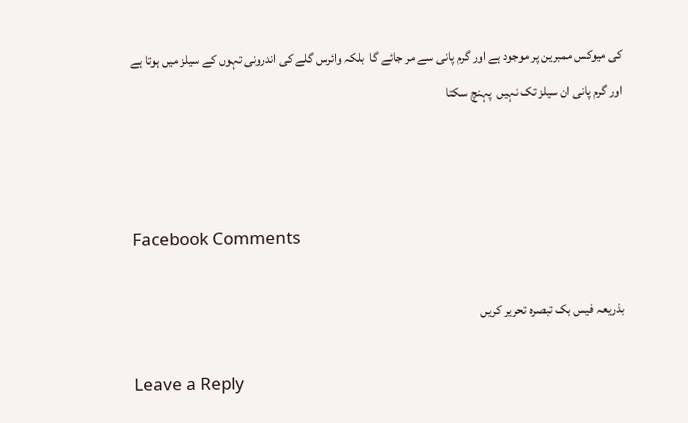کی میوکس ممبرین پر موجود ہے اور گرم پانی سے مر جائے گا  بلکہ وائرس گلے کی اندرونی تہوں کے سیلز میں ہوتا ہے اور گرم پانی ان سیلز تک نہیں  پہنچ سکتا



Facebook Comments

بذریعہ فیس بک تبصرہ تحریر کریں

Leave a Reply